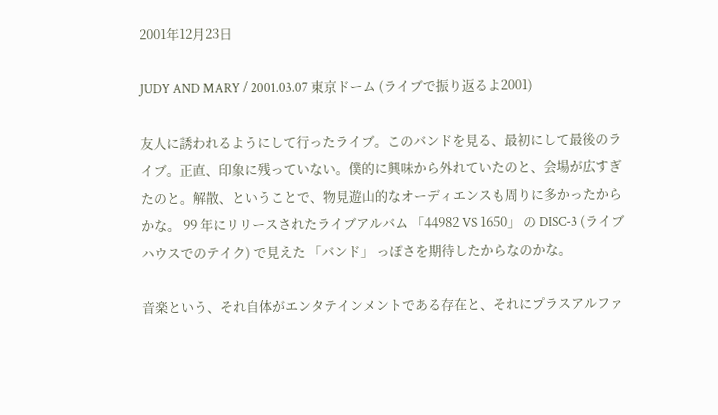2001年12月23日

JUDY AND MARY / 2001.03.07 東京ドーム (ライブで振り返るよ2001)

友人に誘われるようにして行ったライブ。このバンドを見る、最初にして最後のライブ。正直、印象に残っていない。僕的に興味から外れていたのと、会場が広すぎたのと。解散、ということで、物見遊山的なオーディエンスも周りに多かったからかな。 99 年にリリースされたライブアルバム 「44982 VS 1650」 の DISC-3 (ライブハウスでのテイク) で見えた 「バンド」 っぽさを期待したからなのかな。

音楽という、それ自体がエンタテインメントである存在と、それにプラスアルファ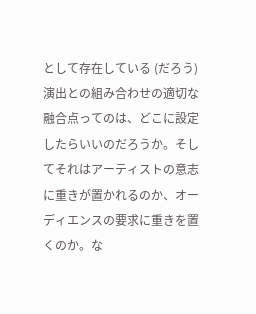として存在している (だろう) 演出との組み合わせの適切な融合点ってのは、どこに設定したらいいのだろうか。そしてそれはアーティストの意志に重きが置かれるのか、オーディエンスの要求に重きを置くのか。な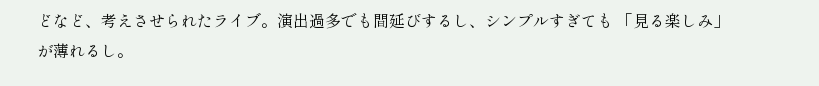どなど、考えさせられたライブ。演出過多でも間延びするし、シンプルすぎても 「見る楽しみ」 が薄れるし。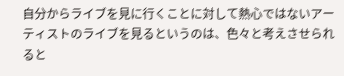自分からライブを見に行くことに対して熱心ではないアーティストのライブを見るというのは、色々と考えさせられると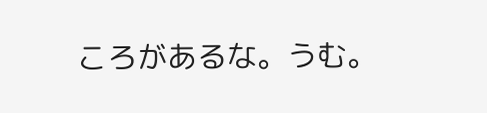ころがあるな。うむ。